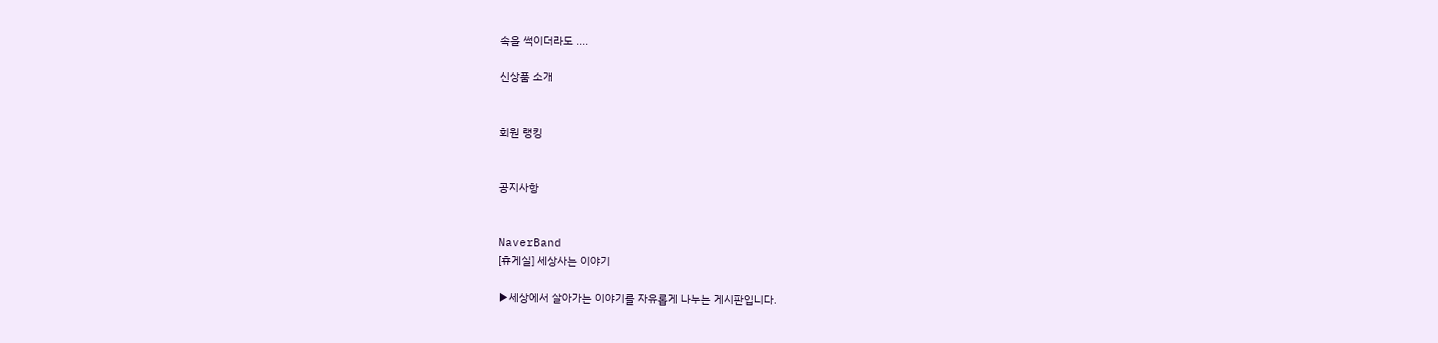속을 썩이더라도 ....

신상품 소개


회원 랭킹


공지사항


NaverBand
[휴게실] 세상사는 이야기

▶세상에서 살아가는 이야기를 자유롭게 나누는 게시판입니다.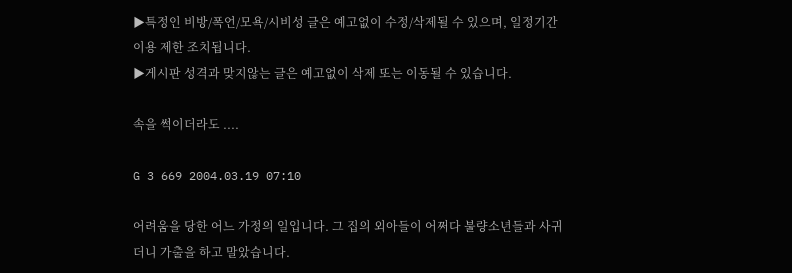▶특정인 비방/폭언/모욕/시비성 글은 예고없이 수정/삭제될 수 있으며, 일정기간 이용 제한 조치됩니다.
▶게시판 성격과 맞지않는 글은 예고없이 삭제 또는 이동될 수 있습니다.

속을 썩이더라도 ....

G 3 669 2004.03.19 07:10

어려움을 당한 어느 가정의 일입니다. 그 집의 외아들이 어쩌다 불량소년들과 사귀더니 가출을 하고 말았습니다.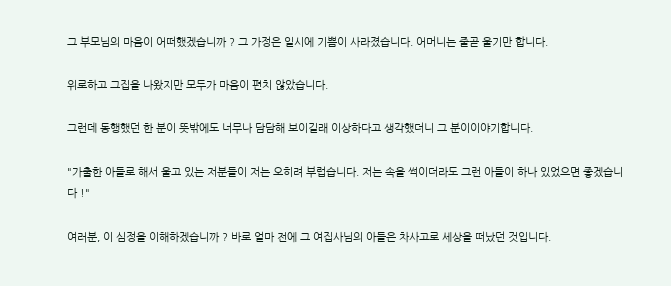그 부모님의 마음이 어떠했겠습니까 ? 그 가정은 일시에 기쁨이 사라졌습니다. 어머니는 줄곧 울기만 합니다.

위로하고 그집을 나왔지만 모두가 마음이 편치 않았습니다.

그런데 동행했던 한 분이 뜻밖에도 너무나 담담해 보이길래 이상하다고 생각했더니 그 분이이야기합니다.

"가출한 아들로 해서 울고 있는 저분들이 저는 오히려 부럽습니다. 저는 속을 썩이더라도 그런 아들이 하나 있었으면 좋겠습니다 !"

여러분, 이 심정을 이해하겠습니까 ? 바로 얼마 전에 그 여집사님의 아들은 차사고로 세상을 떠났던 것입니다.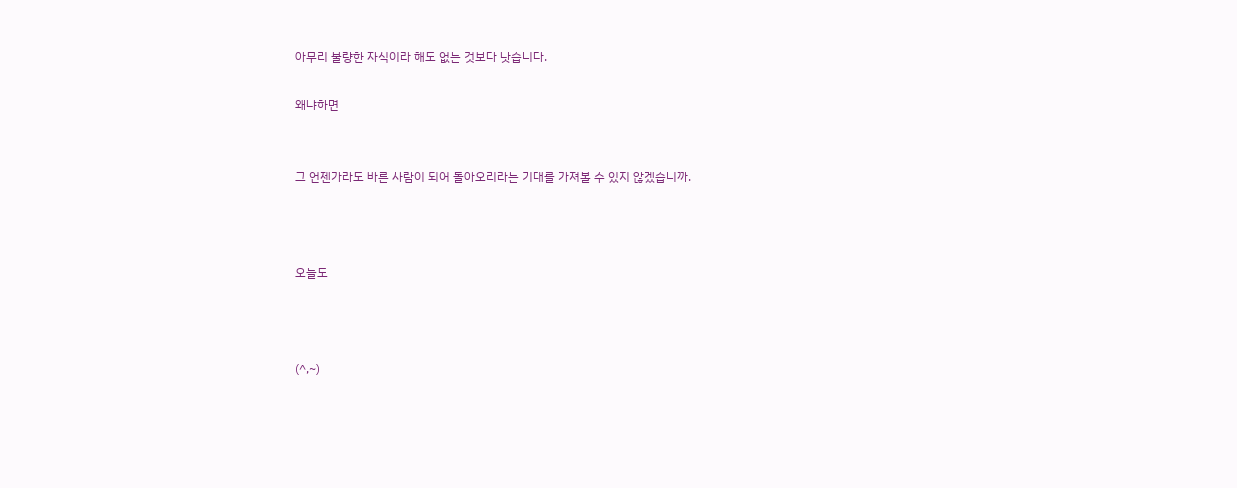아무리 불량한 자식이라 해도 없는 것보다 낫습니다.

왜냐하면


그 언젠가라도 바른 사람이 되어 돌아오리라는 기대를 가져볼 수 있지 않겠습니까.



오늘도



(^,~)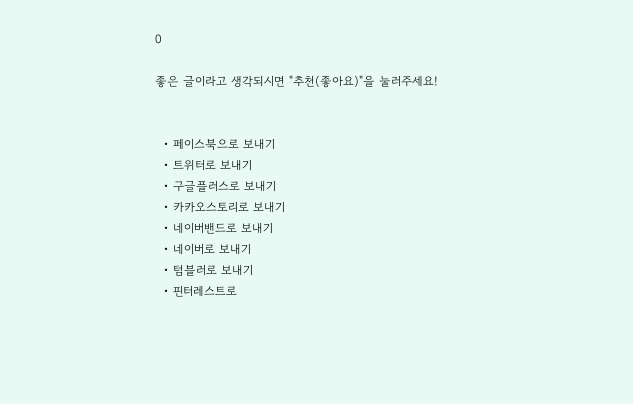0

좋은 글이라고 생각되시면 "추천(좋아요)"을 눌러주세요!


  • 페이스북으로 보내기
  • 트위터로 보내기
  • 구글플러스로 보내기
  • 카카오스토리로 보내기
  • 네이버밴드로 보내기
  • 네이버로 보내기
  • 텀블러로 보내기
  • 핀터레스트로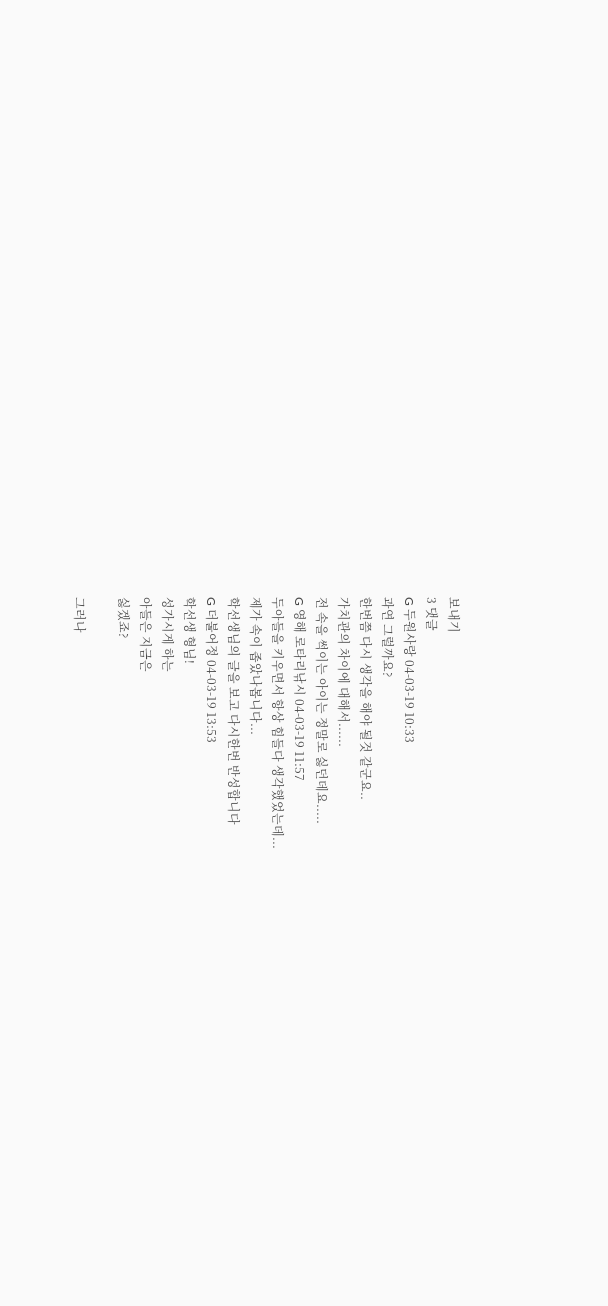보내기
3 댓글
G 두원사랑 04-03-19 10:33
과연 그럴까요?
한번쯤 다시 생각을 해야 될것 같군요..
가치관의 차이에 대해서......
전 속을 썩이는 아이는 정말로 싫던데요.....
G 영해 로타리낚시 04-03-19 11:57
두아들을 키우면서 항상 힘들다 생각했었는데...
제가 속이 좁았나봅니다...
학선생님의 글을 보고 다시한번 반성합니다
G 더불어정 04-03-19 13:53
학선생 형님!
성가시게 하는
아들은 지금은
싫겠죠?

그러나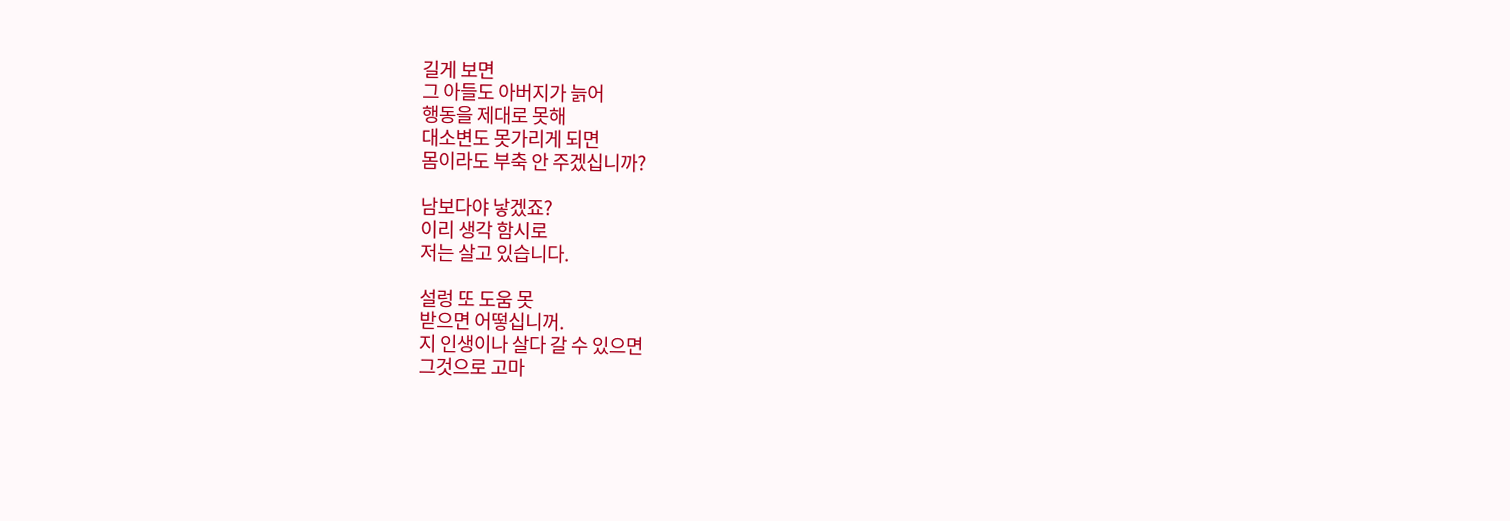길게 보면
그 아들도 아버지가 늙어
행동을 제대로 못해
대소변도 못가리게 되면
몸이라도 부축 안 주겠십니까?

남보다야 낳겠죠?
이리 생각 함시로
저는 살고 있습니다.

설렁 또 도움 못
받으면 어떻십니꺼.
지 인생이나 살다 갈 수 있으면
그것으로 고마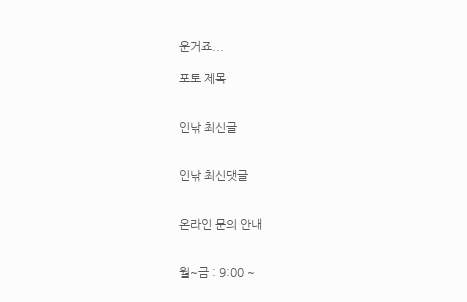운거죠...

포토 제목


인낚 최신글


인낚 최신댓글


온라인 문의 안내


월~금 : 9:00 ~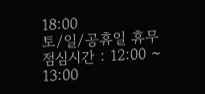18:00
토/일/공휴일 휴무
점심시간 : 12:00 ~ 13:00